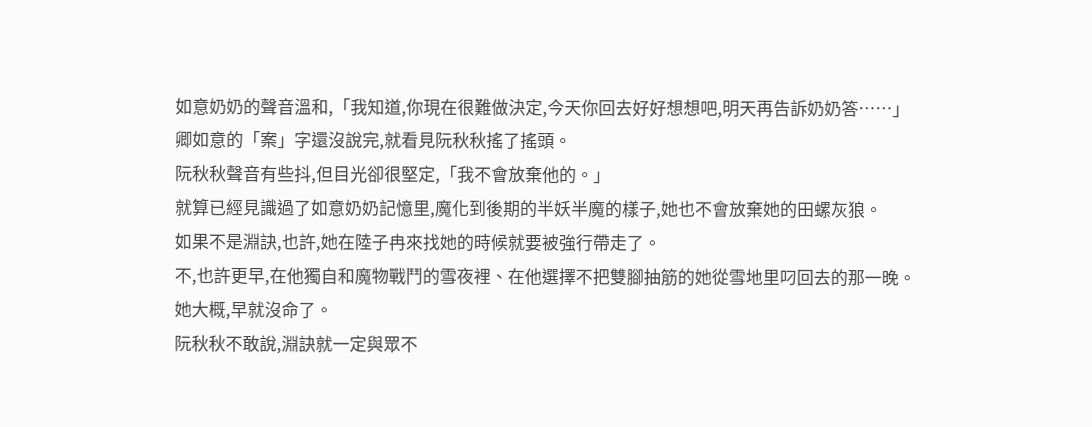如意奶奶的聲音溫和,「我知道,你現在很難做決定,今天你回去好好想想吧,明天再告訴奶奶答……」
卿如意的「案」字還沒說完,就看見阮秋秋搖了搖頭。
阮秋秋聲音有些抖,但目光卻很堅定,「我不會放棄他的。」
就算已經見識過了如意奶奶記憶里,魔化到後期的半妖半魔的樣子,她也不會放棄她的田螺灰狼。
如果不是淵訣,也許,她在陸子冉來找她的時候就要被強行帶走了。
不,也許更早,在他獨自和魔物戰鬥的雪夜裡、在他選擇不把雙腳抽筋的她從雪地里叼回去的那一晚。
她大概,早就沒命了。
阮秋秋不敢說,淵訣就一定與眾不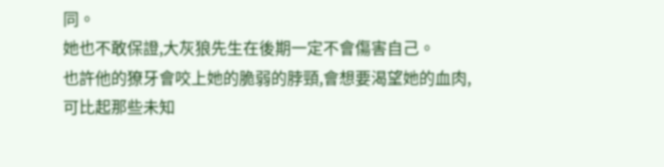同。
她也不敢保證,大灰狼先生在後期一定不會傷害自己。
也許他的獠牙會咬上她的脆弱的脖頸,會想要渴望她的血肉,可比起那些未知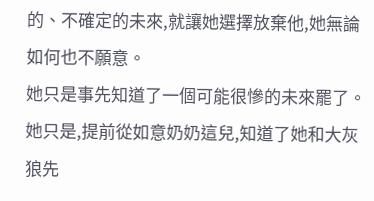的、不確定的未來,就讓她選擇放棄他,她無論如何也不願意。
她只是事先知道了一個可能很慘的未來罷了。
她只是,提前從如意奶奶這兒,知道了她和大灰狼先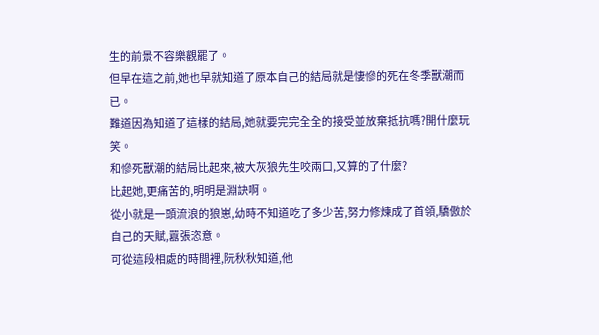生的前景不容樂觀罷了。
但早在這之前,她也早就知道了原本自己的結局就是悽慘的死在冬季獸潮而已。
難道因為知道了這樣的結局,她就要完完全全的接受並放棄抵抗嗎?開什麼玩笑。
和慘死獸潮的結局比起來,被大灰狼先生咬兩口,又算的了什麼?
比起她,更痛苦的,明明是淵訣啊。
從小就是一頭流浪的狼崽,幼時不知道吃了多少苦,努力修煉成了首領,驕傲於自己的天賦,囂張恣意。
可從這段相處的時間裡,阮秋秋知道,他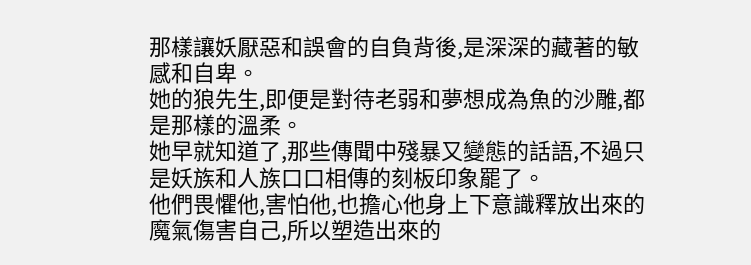那樣讓妖厭惡和誤會的自負背後,是深深的藏著的敏感和自卑。
她的狼先生,即便是對待老弱和夢想成為魚的沙雕,都是那樣的溫柔。
她早就知道了,那些傳聞中殘暴又變態的話語,不過只是妖族和人族口口相傳的刻板印象罷了。
他們畏懼他,害怕他,也擔心他身上下意識釋放出來的魔氣傷害自己,所以塑造出來的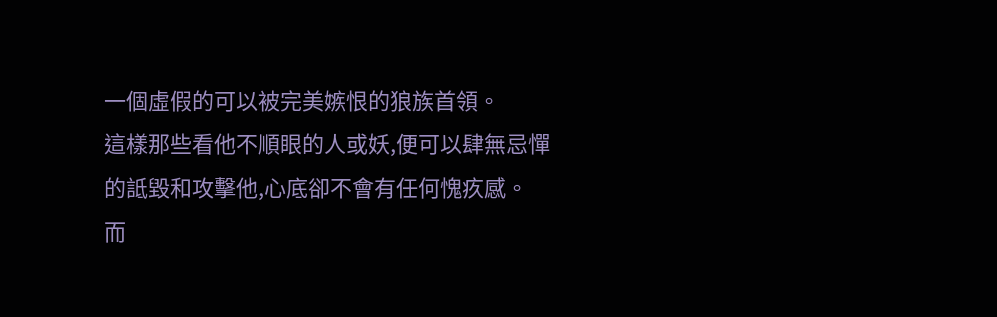一個虛假的可以被完美嫉恨的狼族首領。
這樣那些看他不順眼的人或妖,便可以肆無忌憚的詆毀和攻擊他,心底卻不會有任何愧疚感。
而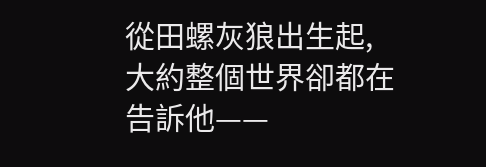從田螺灰狼出生起,大約整個世界卻都在告訴他——